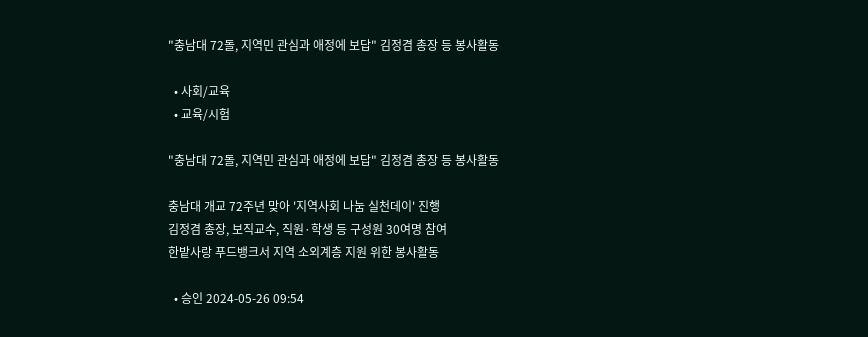"충남대 72돌, 지역민 관심과 애정에 보답" 김정겸 총장 등 봉사활동

  • 사회/교육
  • 교육/시험

"충남대 72돌, 지역민 관심과 애정에 보답" 김정겸 총장 등 봉사활동

충남대 개교 72주년 맞아 '지역사회 나눔 실천데이' 진행
김정겸 총장, 보직교수, 직원·학생 등 구성원 30여명 참여
한밭사랑 푸드뱅크서 지역 소외계층 지원 위한 봉사활동

  • 승인 2024-05-26 09:54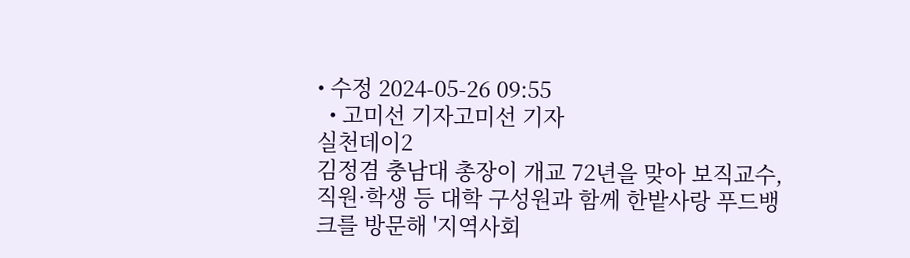• 수정 2024-05-26 09:55
  • 고미선 기자고미선 기자
실천데이2
김정겸 충남대 총장이 개교 72년을 맞아 보직교수, 직원·학생 등 대학 구성원과 함께 한밭사랑 푸드뱅크를 방문해 '지역사회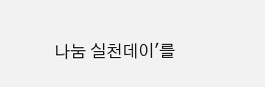나눔 실천데이'를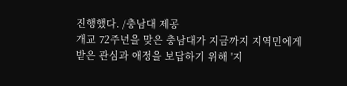진행했다. /충남대 제공
개교 72주년을 맞은 충남대가 지금까지 지역민에게 받은 관심과 애정을 보답하기 위해 '지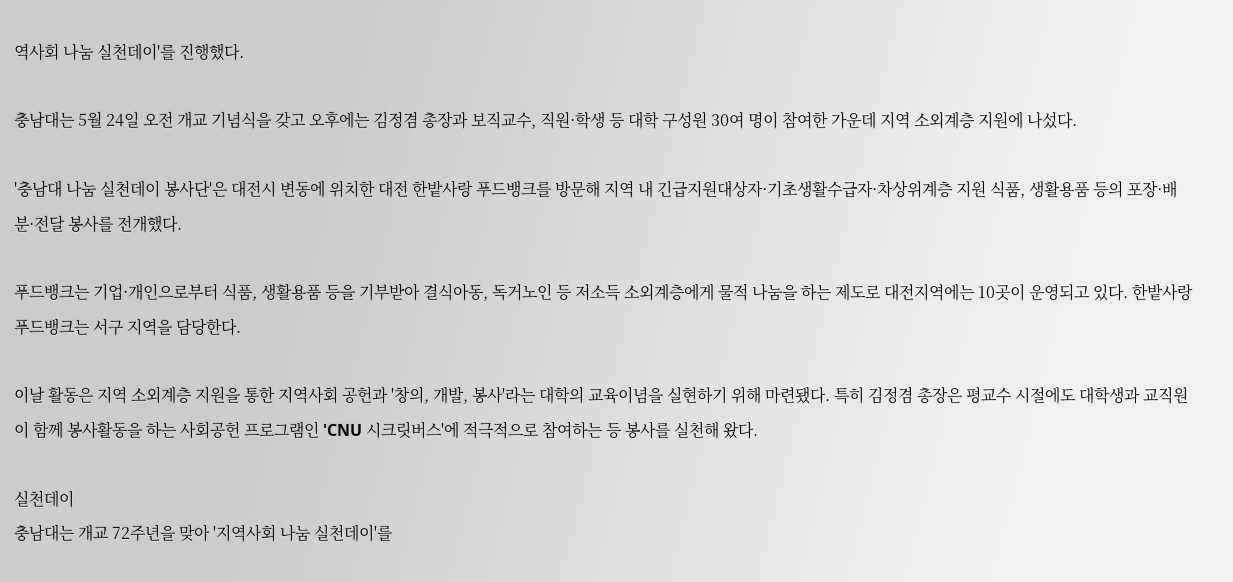역사회 나눔 실천데이'를 진행했다.

충남대는 5월 24일 오전 개교 기념식을 갖고 오후에는 김정겸 총장과 보직교수, 직원·학생 등 대학 구성원 30여 명이 참여한 가운데 지역 소외계층 지원에 나섰다.

'충남대 나눔 실천데이 봉사단'은 대전시 변동에 위치한 대전 한밭사랑 푸드뱅크를 방문해 지역 내 긴급지원대상자·기초생활수급자·차상위계층 지원 식품, 생활용품 등의 포장·배분·전달 봉사를 전개했다.

푸드뱅크는 기업·개인으로부터 식품, 생활용품 등을 기부받아 결식아동, 독거노인 등 저소득 소외계층에게 물적 나눔을 하는 제도로 대전지역에는 10곳이 운영되고 있다. 한밭사랑 푸드뱅크는 서구 지역을 담당한다.

이날 활동은 지역 소외계층 지원을 통한 지역사회 공헌과 '창의, 개발, 봉사'라는 대학의 교육이념을 실현하기 위해 마련됐다. 특히 김정겸 총장은 평교수 시절에도 대학생과 교직원이 함께 봉사활동을 하는 사회공헌 프로그램인 'CNU 시크릿버스'에 적극적으로 참여하는 등 봉사를 실천해 왔다.

실천데이
충남대는 개교 72주년을 맞아 '지역사회 나눔 실천데이'를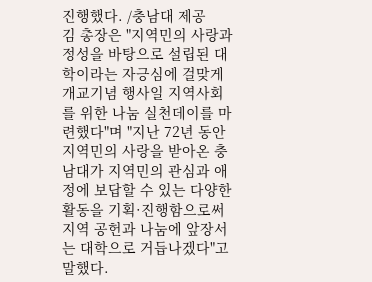진행했다. /충남대 제공
김 총장은 "지역민의 사랑과 정성을 바탕으로 설립된 대학이라는 자긍심에 걸맞게 개교기념 행사일 지역사회를 위한 나눔 실천데이를 마련했다"며 "지난 72년 동안 지역민의 사랑을 받아온 충남대가 지역민의 관심과 애정에 보답할 수 있는 다양한 활동을 기획·진행함으로써 지역 공헌과 나눔에 앞장서는 대학으로 거듭나겠다"고 말했다.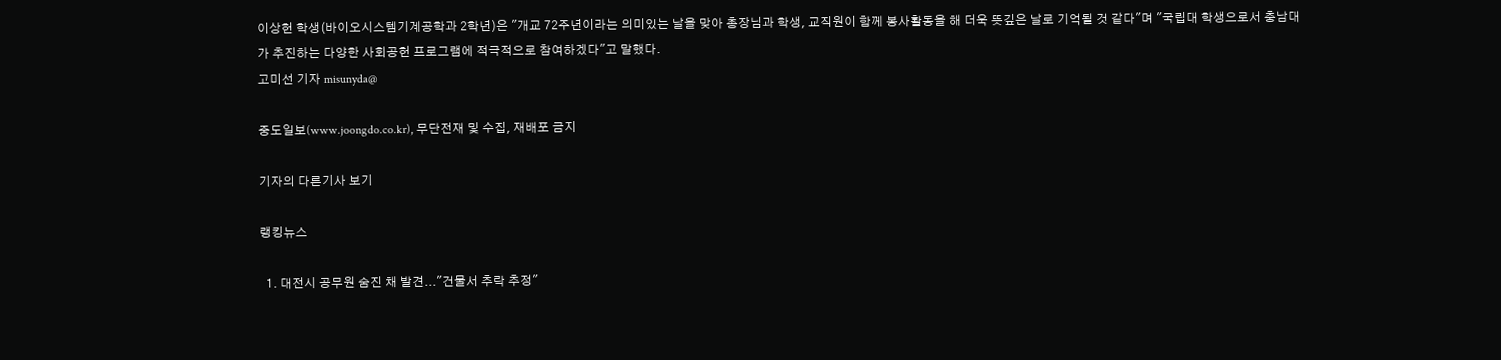이상헌 학생(바이오시스템기계공학과 2학년)은 "개교 72주년이라는 의미있는 날을 맞아 총장님과 학생, 교직원이 함께 봉사활동을 해 더욱 뜻깊은 날로 기억될 것 같다"며 "국립대 학생으로서 충남대가 추진하는 다양한 사회공헌 프로그램에 적극적으로 참여하겠다"고 말했다.
고미선 기자 misunyda@

중도일보(www.joongdo.co.kr), 무단전재 및 수집, 재배포 금지

기자의 다른기사 보기

랭킹뉴스

  1. 대전시 공무원 숨진 채 발견..."건물서 추락 추정"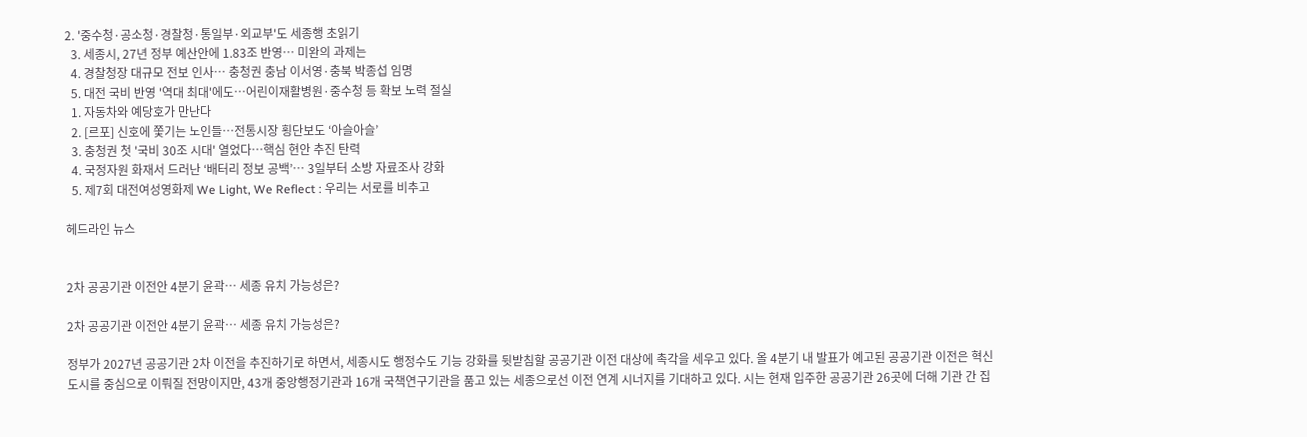2. '중수청·공소청·경찰청·통일부·외교부'도 세종행 초읽기
  3. 세종시, 27년 정부 예산안에 1.83조 반영… 미완의 과제는
  4. 경찰청장 대규모 전보 인사… 충청권 충남 이서영·충북 박종섭 임명
  5. 대전 국비 반영 '역대 최대'에도…어린이재활병원·중수청 등 확보 노력 절실
  1. 자동차와 예당호가 만난다
  2. [르포] 신호에 쫓기는 노인들…전통시장 횡단보도 ‘아슬아슬’
  3. 충청권 첫 '국비 30조 시대' 열었다…핵심 현안 추진 탄력
  4. 국정자원 화재서 드러난 ‘배터리 정보 공백’… 3일부터 소방 자료조사 강화
  5. 제7회 대전여성영화제 We Light, We Reflect : 우리는 서로를 비추고

헤드라인 뉴스


2차 공공기관 이전안 4분기 윤곽… 세종 유치 가능성은?

2차 공공기관 이전안 4분기 윤곽… 세종 유치 가능성은?

정부가 2027년 공공기관 2차 이전을 추진하기로 하면서, 세종시도 행정수도 기능 강화를 뒷받침할 공공기관 이전 대상에 촉각을 세우고 있다. 올 4분기 내 발표가 예고된 공공기관 이전은 혁신도시를 중심으로 이뤄질 전망이지만, 43개 중앙행정기관과 16개 국책연구기관을 품고 있는 세종으로선 이전 연계 시너지를 기대하고 있다. 시는 현재 입주한 공공기관 26곳에 더해 기관 간 집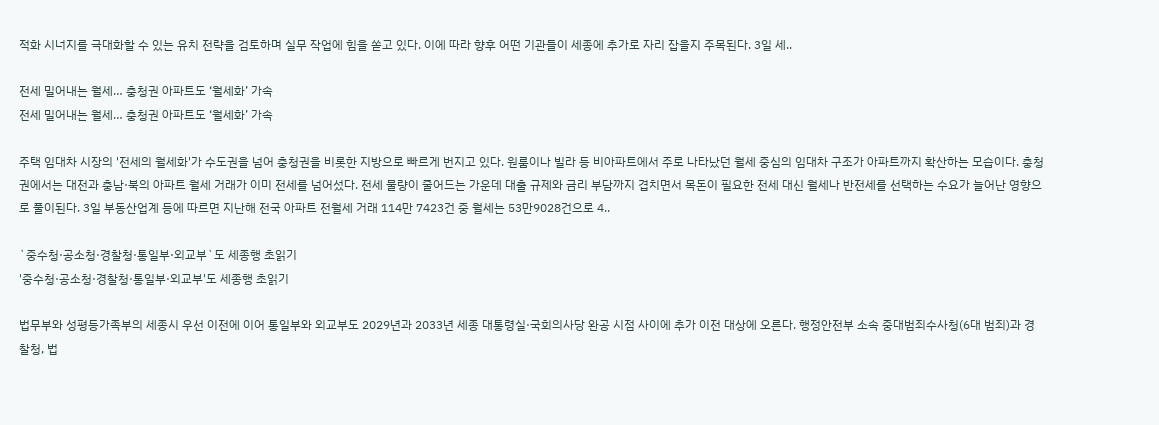적화 시너지를 극대화할 수 있는 유치 전략을 검토하며 실무 작업에 힘을 쏟고 있다. 이에 따라 향후 어떤 기관들이 세종에 추가로 자리 잡을지 주목된다. 3일 세..

전세 밀어내는 월세… 충청권 아파트도 ‘월세화’ 가속
전세 밀어내는 월세… 충청권 아파트도 ‘월세화’ 가속

주택 임대차 시장의 '전세의 월세화'가 수도권을 넘어 충청권을 비롯한 지방으로 빠르게 번지고 있다. 원룸이나 빌라 등 비아파트에서 주로 나타났던 월세 중심의 임대차 구조가 아파트까지 확산하는 모습이다. 충청권에서는 대전과 충남·북의 아파트 월세 거래가 이미 전세를 넘어섰다. 전세 물량이 줄어드는 가운데 대출 규제와 금리 부담까지 겹치면서 목돈이 필요한 전세 대신 월세나 반전세를 선택하는 수요가 늘어난 영향으로 풀이된다. 3일 부동산업계 등에 따르면 지난해 전국 아파트 전월세 거래 114만 7423건 중 월세는 53만9028건으로 4..

`중수청·공소청·경찰청·통일부·외교부`도 세종행 초읽기
'중수청·공소청·경찰청·통일부·외교부'도 세종행 초읽기

법무부와 성평등가족부의 세종시 우선 이전에 이어 통일부와 외교부도 2029년과 2033년 세종 대통령실·국회의사당 완공 시점 사이에 추가 이전 대상에 오른다. 행정안전부 소속 중대범죄수사청(6대 범죄)과 경찰청, 법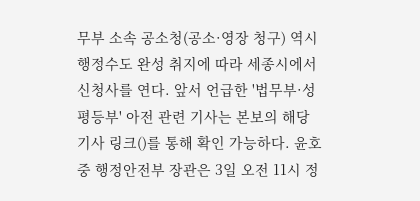무부 소속 공소청(공소·영장 청구) 역시 행정수도 완성 취지에 따라 세종시에서 신청사를 연다. 앞서 언급한 '법무부·성평등부' 아전 관련 기사는 본보의 해당 기사 링크()를 통해 확인 가능하다. 윤호중 행정안전부 장관은 3일 오전 11시 정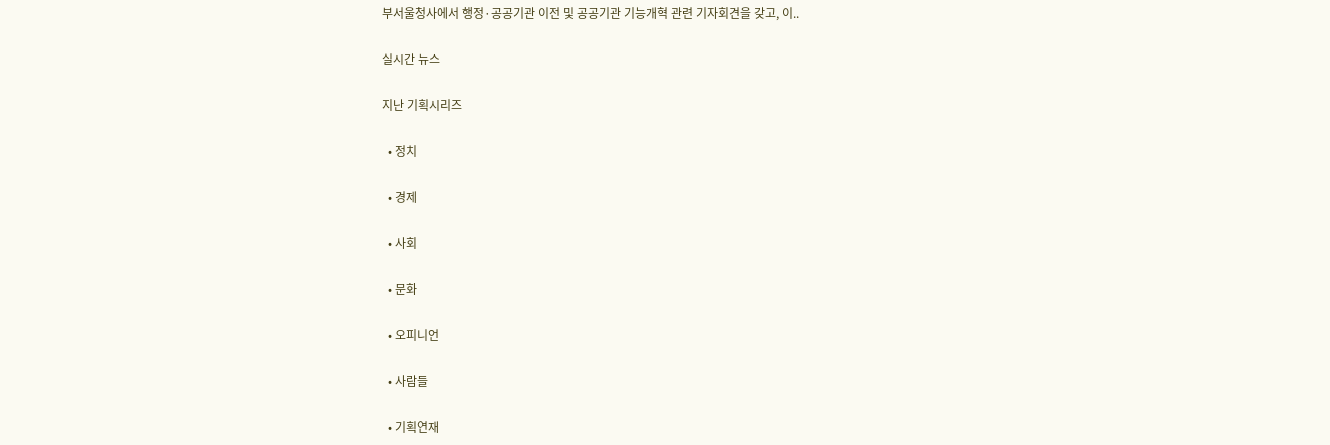부서울청사에서 행정·공공기관 이전 및 공공기관 기능개혁 관련 기자회견을 갖고, 이..

실시간 뉴스

지난 기획시리즈

  • 정치

  • 경제

  • 사회

  • 문화

  • 오피니언

  • 사람들

  • 기획연재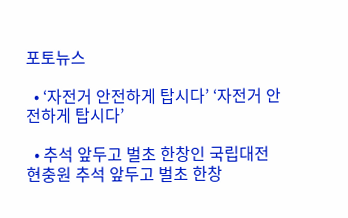포토뉴스

  • ‘자전거 안전하게 탑시다’ ‘자전거 안전하게 탑시다’

  • 추석 앞두고 벌초 한창인 국립대전현충원 추석 앞두고 벌초 한창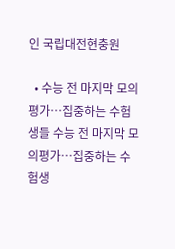인 국립대전현충원

  • 수능 전 마지막 모의평가…집중하는 수험생들 수능 전 마지막 모의평가…집중하는 수험생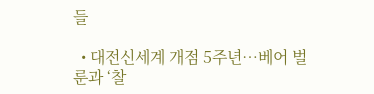들

  • 대전신세계 개점 5주년…베어 벌룬과 ‘찰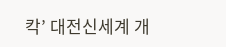칵’ 대전신세계 개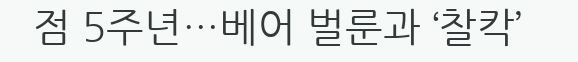점 5주년…베어 벌룬과 ‘찰칵’